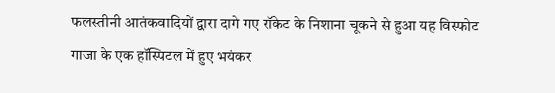फलस्तीनी आतंकवादियों द्वारा दागे गए रॉकेट के निशाना चूकने से हुआ यह विस्फोट
गाजा के एक हॉस्पिटल में हुए भयंकर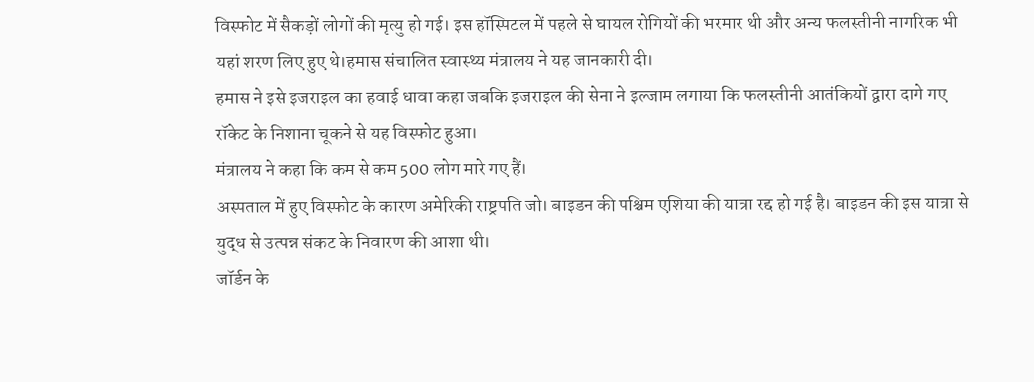विस्फोट में सैकड़ों लोगों की मृत्यु हो गई। इस हॉस्पिटल में पहले से घायल रोगियों की भरमार थी और अन्य फलस्तीनी नागरिक भी यहां शरण लिए हुए थे।हमास संचालित स्वास्थ्य मंत्रालय ने यह जानकारी दी।
हमास ने इसे इजराइल का हवाई धावा कहा जबकि इजराइल की सेना ने इल्जाम लगाया कि फलस्तीनी आतंकियों द्वारा दागे गए रॉकेट के निशाना चूकने से यह विस्फोट हुआ।
मंत्रालय ने कहा कि कम से कम 500 लोग मारे गए हैं।
अस्पताल में हुए विस्फोट के कारण अमेरिकी राष्ट्रपति जो। बाइडन की पश्चिम एशिया की यात्रा रद्द हो गई है। बाइडन की इस यात्रा से युद्ध से उत्पन्न संकट के निवारण की आशा थी।
जॉर्डन के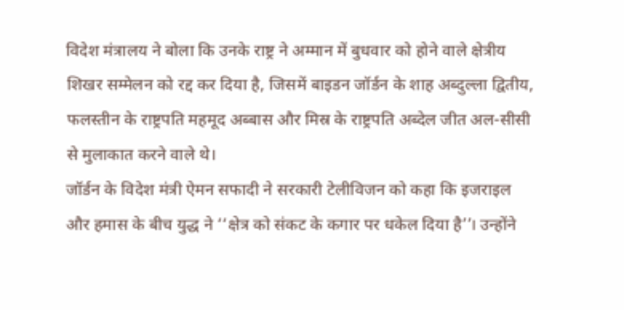विदेश मंत्रालय ने बोला कि उनके राष्ट्र ने अम्मान में बुधवार को होने वाले क्षेत्रीय शिखर सम्मेलन को रद्द कर दिया है, जिसमें बाइडन जॉर्डन के शाह अब्दुल्ला द्वितीय, फलस्तीन के राष्ट्रपति महमूद अब्बास और मिस्र के राष्ट्रपति अब्देल जीत अल-सीसी से मुलाकात करने वाले थे।
जॉर्डन के विदेश मंत्री ऐमन सफादी ने सरकारी टेलीविजन को कहा कि इजराइल और हमास के बीच युद्ध ने ‘‘क्षेत्र को संकट के कगार पर धकेल दिया है’’। उन्होंने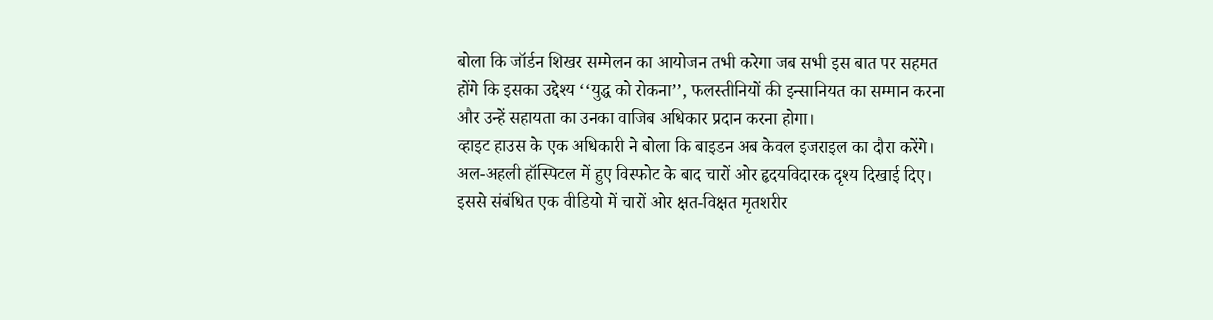बोला कि जॉर्डन शिखर सम्मेलन का आयोजन तभी करेगा जब सभी इस बात पर सहमत होंगे कि इसका उद्देश्य ‘‘युद्ध को रोकना’’, फलस्तीनियों की इन्सानियत का सम्मान करना और उन्हें सहायता का उनका वाजिब अधिकार प्रदान करना होगा।
व्हाइट हाउस के एक अधिकारी ने बोला कि बाइडन अब केवल इजराइल का दौरा करेंगे।
अल-अहली हॉस्पिटल में हुए विस्फोट के बाद चारों ओर हृदयविदारक दृश्य दिखाई दिए। इससे संबंधित एक वीडियो में चारों ओर क्षत-विक्षत मृतशरीर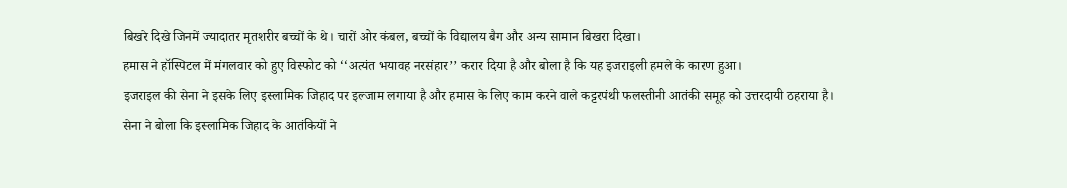बिखरे दिखे जिनमें ज्यादातर मृतशरीर बच्चों के थे। चारों ओर कंबल, बच्चों के विद्यालय बैग और अन्य सामान बिखरा दिखा।
हमास ने हॉस्पिटल में मंगलवार को हुए विस्फोट को ‘‘अत्यंत भयावह नरसंहार’’ करार दिया है और बोला है कि यह इजराइली हमले के कारण हुआ।
इजराइल की सेना ने इसके लिए इस्लामिक जिहाद पर इल्जाम लगाया है और हमास के लिए काम करने वाले कट्टरपंथी फलस्तीनी आतंकी समूह को उत्तरदायी ठहराया है।
सेना ने बोला कि इस्लामिक जिहाद के आतंकियों ने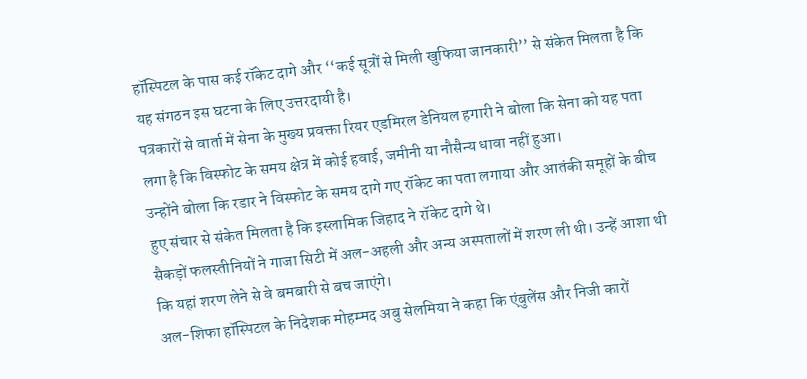हॉस्पिटल के पास कई रॉकेट दागे और ‘‘कई सूत्रों से मिली खुफिया जानकारी’’ से संकेत मिलता है कि यह संगठन इस घटना के लिए उत्तरदायी है।
पत्रकारों से वार्ता में सेना के मुख्य प्रवक्ता रियर एडमिरल डेनियल हगारी ने बोला कि सेना को यह पता लगा है कि विस्फोट के समय क्षेत्र में कोई हवाई, जमीनी या नौसैन्य धावा नहीं हुआ।
उन्होंने बोला कि रडार ने विस्फोट के समय दागे गए रॉकेट का पता लगाया और आतंकी समूहों के बीच हुए संचार से संकेत मिलता है कि इस्लामिक जिहाद ने रॉकेट दागे थे।
सैकड़ों फलस्तीनियों ने गाजा सिटी में अल-अहली और अन्य अस्पतालों में शरण ली थी। उन्हें आशा थी कि यहां शरण लेने से वे बमबारी से बच जाएंगे।
अल-शिफा हॉस्पिटल के निदेशक मोहम्मद अबु सेलमिया ने कहा कि एंबुलेंस और निजी कारों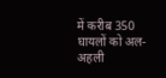में करीब 350 घायलों को अल-अहली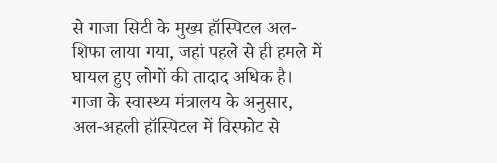से गाजा सिटी के मुख्य हॉस्पिटल अल-शिफा लाया गया, जहां पहले से ही हमले में घायल हुए लोगों की तादाद अधिक है।
गाजा के स्वास्थ्य मंत्रालय के अनुसार, अल-अहली हॉस्पिटल में विस्फोट से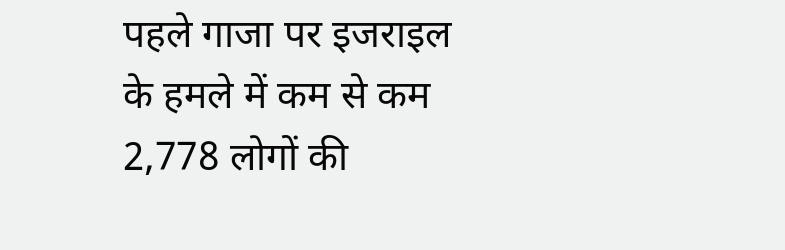पहले गाजा पर इजराइल के हमले में कम से कम 2,778 लोगों की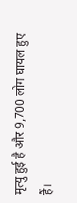मृत्यु हुई है और 9,700 लोग घायल हुए हैं।